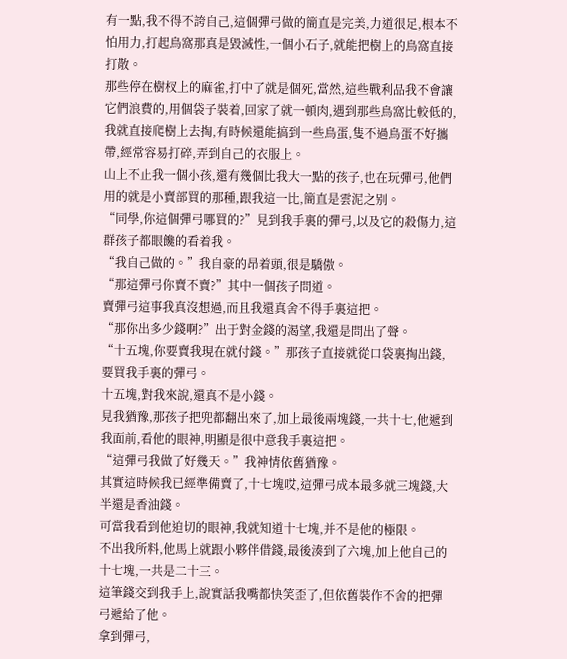有一點,我不得不誇自己,這個彈弓做的簡直是完美,力道很足,根本不怕用力,打起鳥窩那真是毀滅性,一個小石子,就能把樹上的鳥窩直接打散。
那些停在樹杈上的麻雀,打中了就是個死,當然,這些戰利品我不會讓它們浪費的,用個袋子裝着,回家了就一頓肉,遇到那些鳥窩比較低的,我就直接爬樹上去掏,有時候還能搞到一些鳥蛋,隻不過鳥蛋不好攜帶,經常容易打碎,弄到自己的衣服上。
山上不止我一個小孩,還有幾個比我大一點的孩子,也在玩彈弓,他們用的就是小賣部買的那種,跟我這一比,簡直是雲泥之别。
“同學,你這個彈弓哪買的?”見到我手裏的彈弓,以及它的殺傷力,這群孩子都眼饞的看着我。
“我自己做的。”我自豪的昂着頭,很是驕傲。
“那這彈弓你賣不賣?”其中一個孩子問道。
賣彈弓這事我真沒想過,而且我還真舍不得手裏這把。
“那你出多少錢啊?”出于對金錢的渴望,我還是問出了聲。
“十五塊,你要賣我現在就付錢。”那孩子直接就從口袋裏掏出錢,要買我手裏的彈弓。
十五塊,對我來說,還真不是小錢。
見我猶豫,那孩子把兜都翻出來了,加上最後兩塊錢,一共十七,他遞到我面前,看他的眼神,明顯是很中意我手裏這把。
“這彈弓我做了好幾天。”我神情依舊猶豫。
其實這時候我已經準備賣了,十七塊哎,這彈弓成本最多就三塊錢,大半還是香油錢。
可當我看到他迫切的眼神,我就知道十七塊,并不是他的極限。
不出我所料,他馬上就跟小夥伴借錢,最後湊到了六塊,加上他自己的十七塊,一共是二十三。
這筆錢交到我手上,說實話我嘴都快笑歪了,但依舊裝作不舍的把彈弓遞給了他。
拿到彈弓,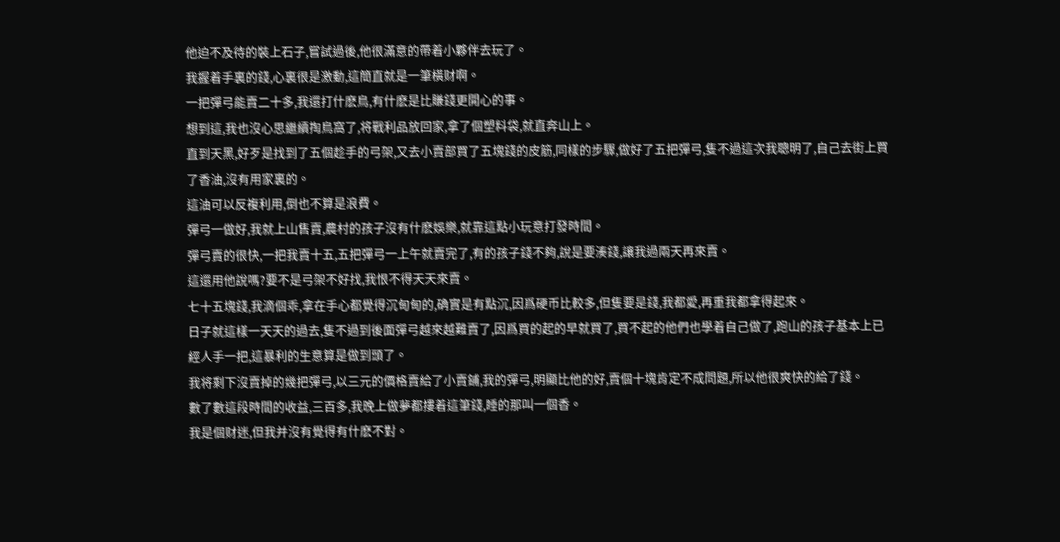他迫不及待的裝上石子,嘗試過後,他很滿意的帶着小夥伴去玩了。
我握着手裏的錢,心裏很是激動,這簡直就是一筆橫财啊。
一把彈弓能賣二十多,我還打什麽鳥,有什麽是比賺錢更開心的事。
想到這,我也沒心思繼續掏鳥窩了,将戰利品放回家,拿了個塑料袋,就直奔山上。
直到天黑,好歹是找到了五個趁手的弓架,又去小賣部買了五塊錢的皮筋,同樣的步驟,做好了五把彈弓,隻不過這次我聰明了,自己去街上買了香油,沒有用家裏的。
這油可以反複利用,倒也不算是浪費。
彈弓一做好,我就上山售賣,農村的孩子沒有什麽娛樂,就靠這點小玩意打發時間。
彈弓賣的很快,一把我賣十五,五把彈弓一上午就賣完了,有的孩子錢不夠,說是要湊錢,讓我過兩天再來賣。
這還用他說嗎?要不是弓架不好找,我恨不得天天來賣。
七十五塊錢,我滴個乖,拿在手心都覺得沉甸甸的,确實是有點沉,因爲硬币比較多,但隻要是錢,我都愛,再重我都拿得起來。
日子就這樣一天天的過去,隻不過到後面彈弓越來越難賣了,因爲買的起的早就買了,買不起的他們也學着自己做了,跑山的孩子基本上已經人手一把,這暴利的生意算是做到頭了。
我将剩下沒賣掉的幾把彈弓,以三元的價格賣給了小賣鋪,我的彈弓,明顯比他的好,賣個十塊肯定不成問題,所以他很爽快的給了錢。
數了數這段時間的收益,三百多,我晚上做夢都摟着這筆錢,睡的那叫一個香。
我是個财迷,但我并沒有覺得有什麽不對。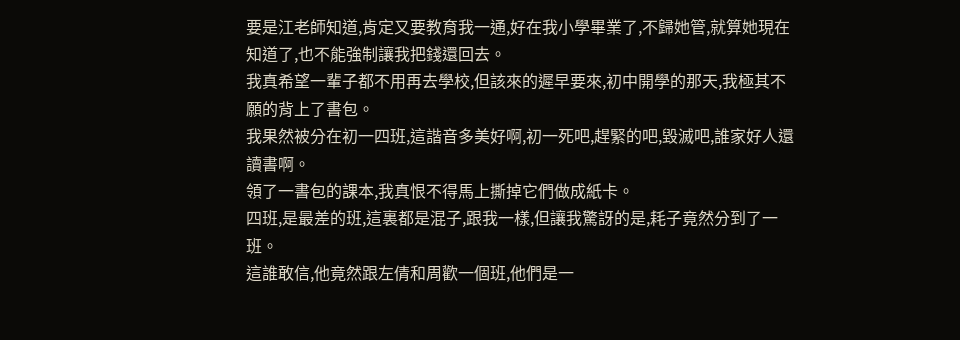要是江老師知道,肯定又要教育我一通,好在我小學畢業了,不歸她管,就算她現在知道了,也不能強制讓我把錢還回去。
我真希望一輩子都不用再去學校,但該來的遲早要來,初中開學的那天,我極其不願的背上了書包。
我果然被分在初一四班,這諧音多美好啊,初一死吧,趕緊的吧,毀滅吧,誰家好人還讀書啊。
領了一書包的課本,我真恨不得馬上撕掉它們做成紙卡。
四班,是最差的班,這裏都是混子,跟我一樣,但讓我驚訝的是,耗子竟然分到了一班。
這誰敢信,他竟然跟左倩和周歡一個班,他們是一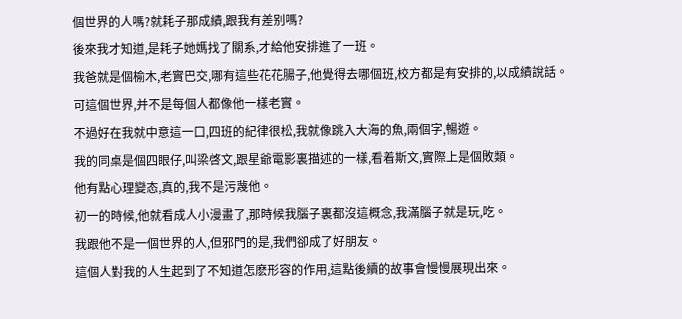個世界的人嗎?就耗子那成績,跟我有差别嗎?
後來我才知道,是耗子她媽找了關系,才給他安排進了一班。
我爸就是個榆木,老實巴交,哪有這些花花腸子,他覺得去哪個班,校方都是有安排的,以成績說話。
可這個世界,并不是每個人都像他一樣老實。
不過好在我就中意這一口,四班的紀律很松,我就像跳入大海的魚,兩個字,暢遊。
我的同桌是個四眼仔,叫梁啓文,跟星爺電影裏描述的一樣,看着斯文,實際上是個敗類。
他有點心理變态,真的,我不是污蔑他。
初一的時候,他就看成人小漫畫了,那時候我腦子裏都沒這概念,我滿腦子就是玩,吃。
我跟他不是一個世界的人,但邪門的是,我們卻成了好朋友。
這個人對我的人生起到了不知道怎麽形容的作用,這點後續的故事會慢慢展現出來。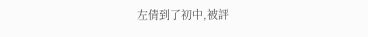左倩到了初中,被評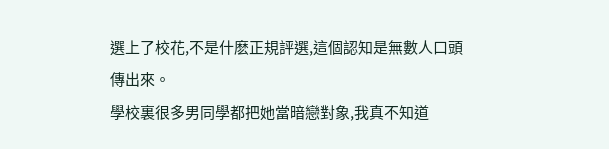選上了校花,不是什麽正規評選,這個認知是無數人口頭傳出來。
學校裏很多男同學都把她當暗戀對象,我真不知道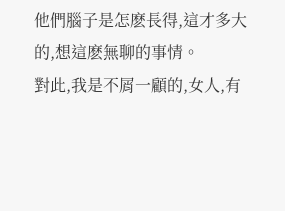他們腦子是怎麽長得,這才多大的,想這麽無聊的事情。
對此,我是不屑一顧的,女人,有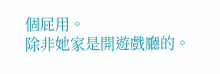個屁用。
除非她家是開遊戲廳的。